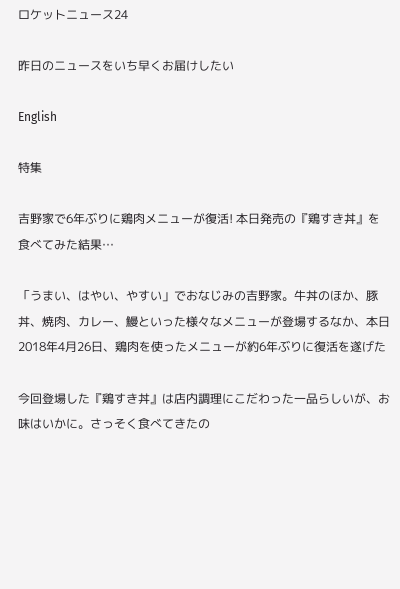ロケットニュース24

昨日のニュースをいち早くお届けしたい

English

特集

吉野家で6年ぶりに鶏肉メニューが復活! 本日発売の『鶏すき丼』を食べてみた結果…

「うまい、はやい、やすい」でおなじみの吉野家。牛丼のほか、豚丼、焼肉、カレー、鰻といった様々なメニューが登場するなか、本日2018年4月26日、鶏肉を使ったメニューが約6年ぶりに復活を遂げた

今回登場した『鶏すき丼』は店内調理にこだわった一品らしいが、お味はいかに。さっそく食べてきたの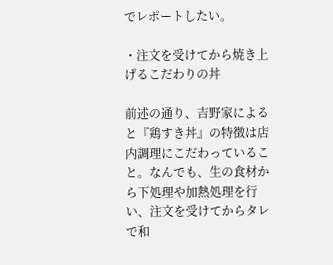でレポートしたい。

・注文を受けてから焼き上げるこだわりの丼

前述の通り、吉野家によると『鶏すき丼』の特徴は店内調理にこだわっていること。なんでも、生の食材から下処理や加熱処理を行い、注文を受けてからタレで和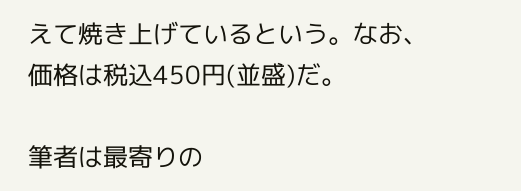えて焼き上げているという。なお、価格は税込450円(並盛)だ。

筆者は最寄りの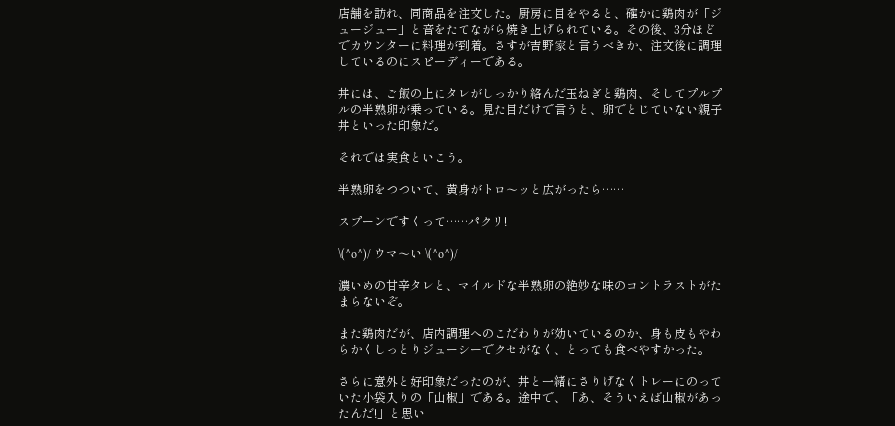店舗を訪れ、同商品を注文した。厨房に目をやると、確かに鶏肉が「ジュージュー」と音をたてながら焼き上げられている。その後、3分ほどでカウンターに料理が到着。さすが吉野家と言うべきか、注文後に調理しているのにスピーディーである。

丼には、ご飯の上にタレがしっかり絡んだ玉ねぎと鶏肉、そしてプルプルの半熟卵が乗っている。見た目だけで言うと、卵でとじていない親子丼といった印象だ。

それでは実食といこう。

半熟卵をつついて、黄身がトロ〜ッと広がったら……

スプーンですくって……パクリ!

\(^o^)/ ウマ〜い \(^o^)/

濃いめの甘辛タレと、マイルドな半熟卵の絶妙な味のコントラストがたまらないぞ。

また鶏肉だが、店内調理へのこだわりが効いているのか、身も皮もやわらかくしっとりジューシーでクセがなく、とっても食べやすかった。

さらに意外と好印象だったのが、丼と一緒にさりげなくトレーにのっていた小袋入りの「山椒」である。途中で、「あ、そういえば山椒があったんだ!」と思い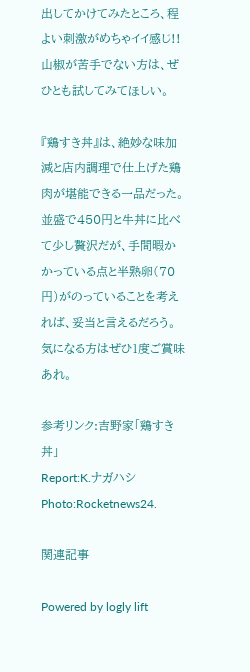出してかけてみたところ、程よい刺激がめちゃイイ感じ!! 山椒が苦手でない方は、ぜひとも試してみてほしい。

『鶏すき丼』は、絶妙な味加減と店内調理で仕上げた鶏肉が堪能できる一品だった。並盛で450円と牛丼に比べて少し贅沢だが、手間暇かかっている点と半熟卵(70円)がのっていることを考えれば、妥当と言えるだろう。気になる方はぜひ1度ご賞味あれ。

参考リンク:吉野家「鶏すき丼」
Report:K.ナガハシ
Photo:Rocketnews24.

関連記事

Powered by logly lift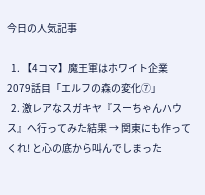今日の人気記事

  1. 【4コマ】魔王軍はホワイト企業 2079話目「エルフの森の変化⑦」
  2. 激レアなスガキヤ『スーちゃんハウス』へ行ってみた結果 → 関東にも作ってくれ! と心の底から叫んでしまった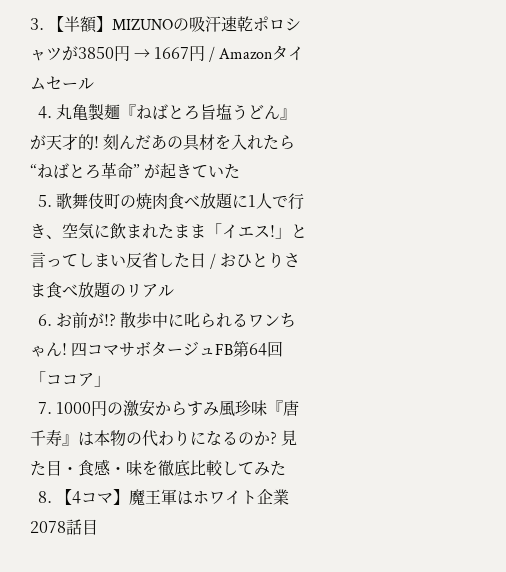3. 【半額】MIZUNOの吸汗速乾ポロシャツが3850円 → 1667円 / Amazonタイムセール
  4. 丸亀製麺『ねばとろ旨塩うどん』が天才的! 刻んだあの具材を入れたら “ねばとろ革命” が起きていた
  5. 歌舞伎町の焼肉食べ放題に1人で行き、空気に飲まれたまま「イエス!」と言ってしまい反省した日 / おひとりさま食べ放題のリアル
  6. お前が!? 散歩中に叱られるワンちゃん! 四コマサボタージュFB第64回「ココア」
  7. 1000円の激安からすみ風珍味『唐千寿』は本物の代わりになるのか? 見た目・食感・味を徹底比較してみた
  8. 【4コマ】魔王軍はホワイト企業 2078話目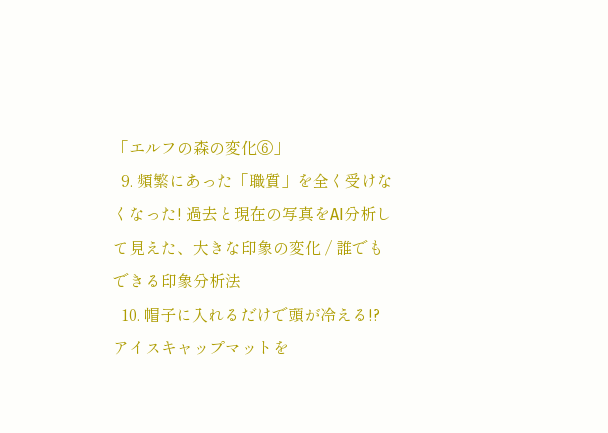「エルフの森の変化⑥」
  9. 頻繁にあった「職質」を全く受けなくなった! 過去と現在の写真をAI分析して見えた、大きな印象の変化 / 誰でもできる印象分析法
  10. 帽子に入れるだけで頭が冷える!? アイスキャップマットを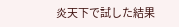炎天下で試した結果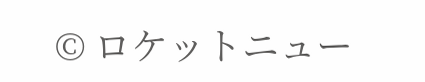© ロケットニュー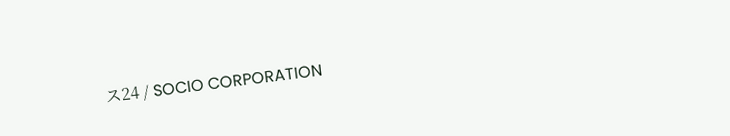ス24 / SOCIO CORPORATION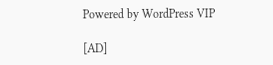Powered by WordPress VIP

[AD]